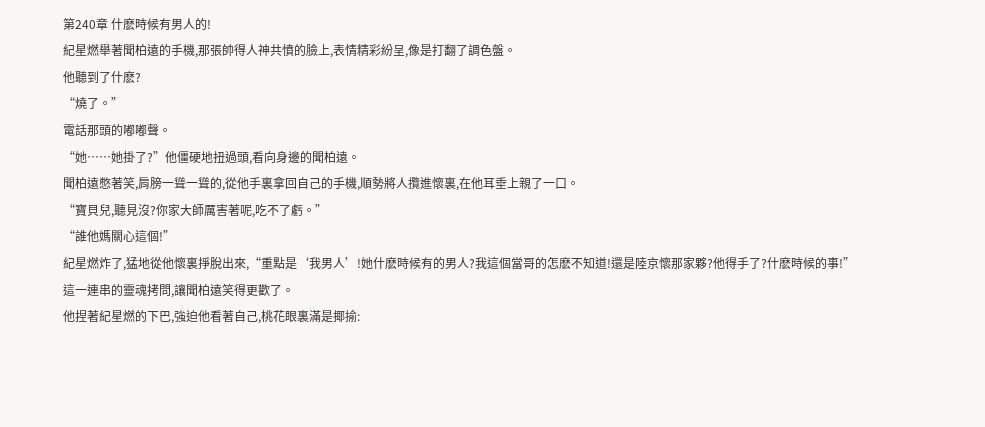第240章 什麽時候有男人的!
紀星燃舉著聞柏遠的手機,那張帥得人神共憤的臉上,表情精彩紛呈,像是打翻了調色盤。
他聽到了什麽?
“燒了。”
電話那頭的嘟嘟聲。
“她……她掛了?”他僵硬地扭過頭,看向身邊的聞柏遠。
聞柏遠憋著笑,肩膀一聳一聳的,從他手裏拿回自己的手機,順勢將人攬進懷裏,在他耳垂上親了一口。
“寶貝兒,聽見沒?你家大師厲害著呢,吃不了虧。”
“誰他媽關心這個!”
紀星燃炸了,猛地從他懷裏掙脫出來,“重點是‘我男人’!她什麽時候有的男人?我這個當哥的怎麽不知道!還是陸京懷那家夥?他得手了?什麽時候的事!”
這一連串的靈魂拷問,讓聞柏遠笑得更歡了。
他捏著紀星燃的下巴,強迫他看著自己,桃花眼裏滿是揶揄: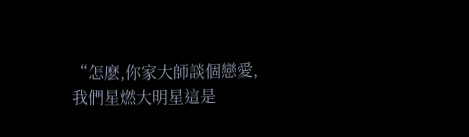“怎麽,你家大師談個戀愛,我們星燃大明星這是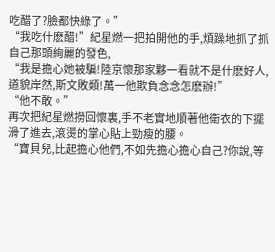吃醋了?臉都快綠了。”
“我吃什麽醋!”紀星燃一把拍開他的手,煩躁地抓了抓自己那頭絢麗的發色,
“我是擔心她被騙!陸京懷那家夥一看就不是什麽好人,道貌岸然,斯文敗類!萬一他欺負念念怎麽辦!”
“他不敢。”
再次把紀星燃撈回懷裏,手不老實地順著他衛衣的下擺滑了進去,滾燙的掌心貼上勁瘦的腰。
“寶貝兒,比起擔心他們,不如先擔心擔心自己?你說,等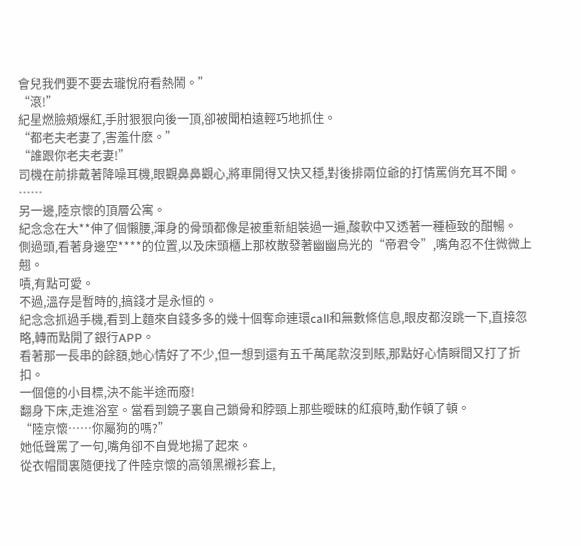會兒我們要不要去瓏悅府看熱鬧。”
“滾!”
紀星燃臉頰爆紅,手肘狠狠向後一頂,卻被聞柏遠輕巧地抓住。
“都老夫老妻了,害羞什麽。”
“誰跟你老夫老妻!”
司機在前排戴著降噪耳機,眼觀鼻鼻觀心,將車開得又快又穩,對後排兩位爺的打情罵俏充耳不聞。
……
另一邊,陸京懷的頂層公寓。
紀念念在大**伸了個懶腰,渾身的骨頭都像是被重新組裝過一遍,酸軟中又透著一種極致的酣暢。
側過頭,看著身邊空****的位置,以及床頭櫃上那枚散發著幽幽烏光的“帝君令”,嘴角忍不住微微上翹。
嘖,有點可愛。
不過,溫存是暫時的,搞錢才是永恒的。
紀念念抓過手機,看到上麵來自錢多多的幾十個奪命連環call和無數條信息,眼皮都沒跳一下,直接忽略,轉而點開了銀行APP。
看著那一長串的餘額,她心情好了不少,但一想到還有五千萬尾款沒到賬,那點好心情瞬間又打了折扣。
一個億的小目標,決不能半途而廢!
翻身下床,走進浴室。當看到鏡子裏自己鎖骨和脖頸上那些曖昧的紅痕時,動作頓了頓。
“陸京懷……你屬狗的嗎?”
她低聲罵了一句,嘴角卻不自覺地揚了起來。
從衣帽間裏隨便找了件陸京懷的高領黑襯衫套上,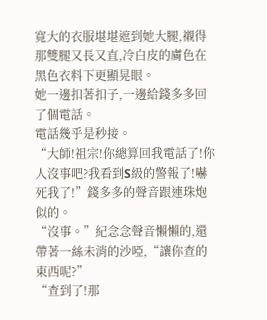寬大的衣服堪堪遮到她大腿,襯得那雙腿又長又直,冷白皮的膚色在黑色衣料下更顯晃眼。
她一邊扣著扣子,一邊給錢多多回了個電話。
電話幾乎是秒接。
“大師!祖宗!你總算回我電話了!你人沒事吧?我看到S級的警報了!嚇死我了!”錢多多的聲音跟連珠炮似的。
“沒事。”紀念念聲音懶懶的,還帶著一絲未消的沙啞,“讓你查的東西呢?”
“查到了!那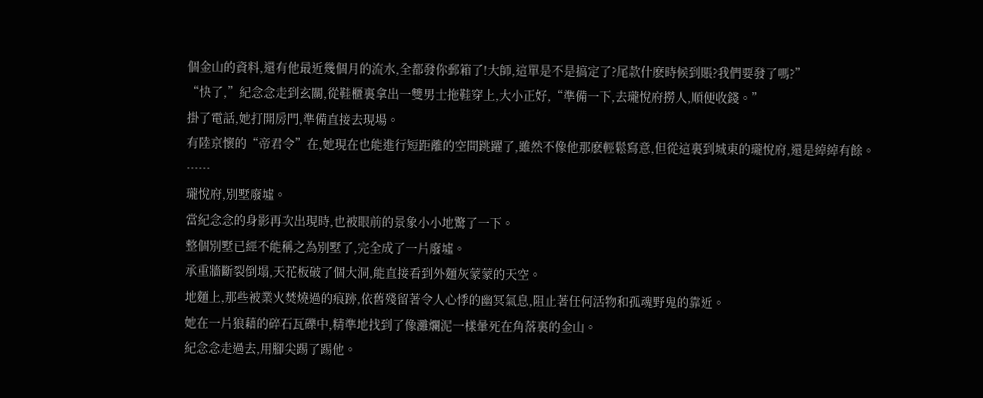個金山的資料,還有他最近幾個月的流水,全都發你郵箱了!大師,這單是不是搞定了?尾款什麽時候到賬?我們要發了嗎?”
“快了,”紀念念走到玄關,從鞋櫃裏拿出一雙男士拖鞋穿上,大小正好,“準備一下,去瓏悅府撈人,順便收錢。”
掛了電話,她打開房門,準備直接去現場。
有陸京懷的“帝君令”在,她現在也能進行短距離的空間跳躍了,雖然不像他那麽輕鬆寫意,但從這裏到城東的瓏悅府,還是綽綽有餘。
……
瓏悅府,別墅廢墟。
當紀念念的身影再次出現時,也被眼前的景象小小地驚了一下。
整個別墅已經不能稱之為別墅了,完全成了一片廢墟。
承重牆斷裂倒塌,天花板破了個大洞,能直接看到外麵灰蒙蒙的天空。
地麵上,那些被業火焚燒過的痕跡,依舊殘留著令人心悸的幽冥氣息,阻止著任何活物和孤魂野鬼的靠近。
她在一片狼藉的碎石瓦礫中,精準地找到了像灘爛泥一樣暈死在角落裏的金山。
紀念念走過去,用腳尖踢了踢他。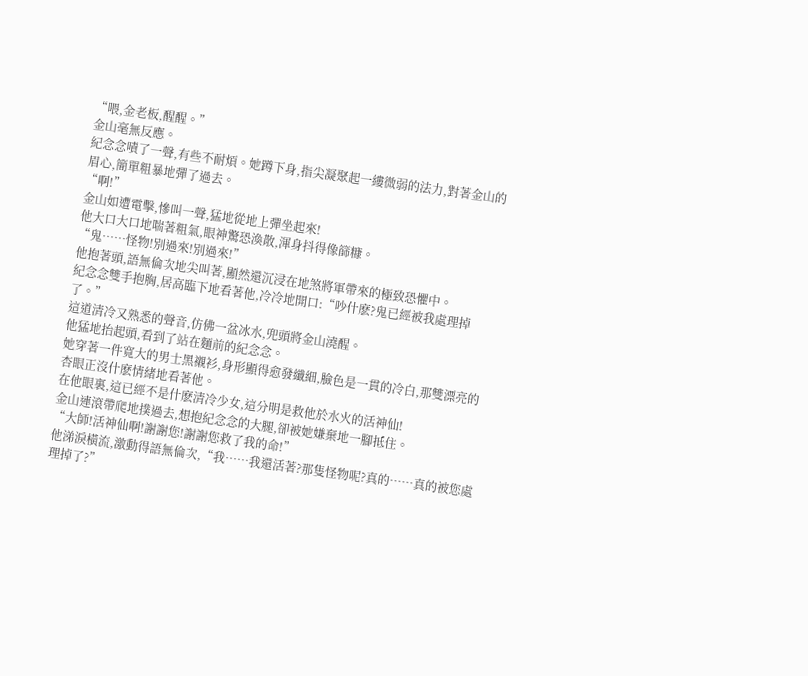“喂,金老板,醒醒。”
金山毫無反應。
紀念念嘖了一聲,有些不耐煩。她蹲下身,指尖凝聚起一縷微弱的法力,對著金山的眉心,簡單粗暴地彈了過去。
“啊!”
金山如遭電擊,慘叫一聲,猛地從地上彈坐起來!
他大口大口地喘著粗氣,眼神驚恐渙散,渾身抖得像篩糠。
“鬼……怪物!別過來!別過來!”
他抱著頭,語無倫次地尖叫著,顯然還沉浸在地煞將軍帶來的極致恐懼中。
紀念念雙手抱胸,居高臨下地看著他,冷冷地開口:“吵什麽?鬼已經被我處理掉了。”
這道清冷又熟悉的聲音,仿佛一盆冰水,兜頭將金山澆醒。
他猛地抬起頭,看到了站在麵前的紀念念。
她穿著一件寬大的男士黑襯衫,身形顯得愈發纖細,臉色是一貫的冷白,那雙漂亮的杏眼正沒什麽情緒地看著他。
在他眼裏,這已經不是什麽清冷少女,這分明是救他於水火的活神仙!
金山連滾帶爬地撲過去,想抱紀念念的大腿,卻被她嫌棄地一腳抵住。
“大師!活神仙啊!謝謝您!謝謝您救了我的命!”
他涕淚橫流,激動得語無倫次,“我……我還活著?那隻怪物呢?真的……真的被您處理掉了?”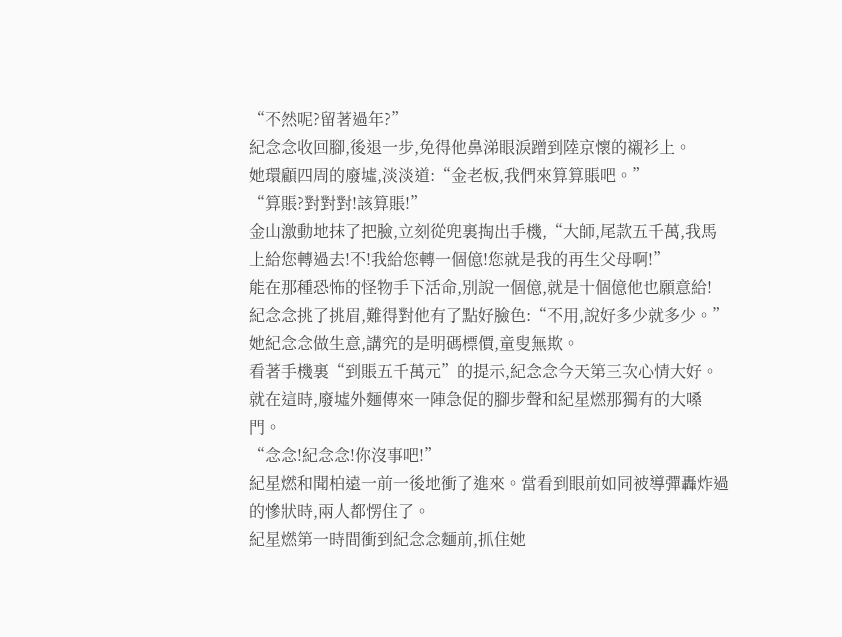“不然呢?留著過年?”
紀念念收回腳,後退一步,免得他鼻涕眼淚蹭到陸京懷的襯衫上。
她環顧四周的廢墟,淡淡道:“金老板,我們來算算賬吧。”
“算賬?對對對!該算賬!”
金山激動地抹了把臉,立刻從兜裏掏出手機,“大師,尾款五千萬,我馬上給您轉過去!不!我給您轉一個億!您就是我的再生父母啊!”
能在那種恐怖的怪物手下活命,別說一個億,就是十個億他也願意給!
紀念念挑了挑眉,難得對他有了點好臉色:“不用,說好多少就多少。”
她紀念念做生意,講究的是明碼標價,童叟無欺。
看著手機裏“到賬五千萬元”的提示,紀念念今天第三次心情大好。
就在這時,廢墟外麵傳來一陣急促的腳步聲和紀星燃那獨有的大嗓門。
“念念!紀念念!你沒事吧!”
紀星燃和聞柏遠一前一後地衝了進來。當看到眼前如同被導彈轟炸過的慘狀時,兩人都愣住了。
紀星燃第一時間衝到紀念念麵前,抓住她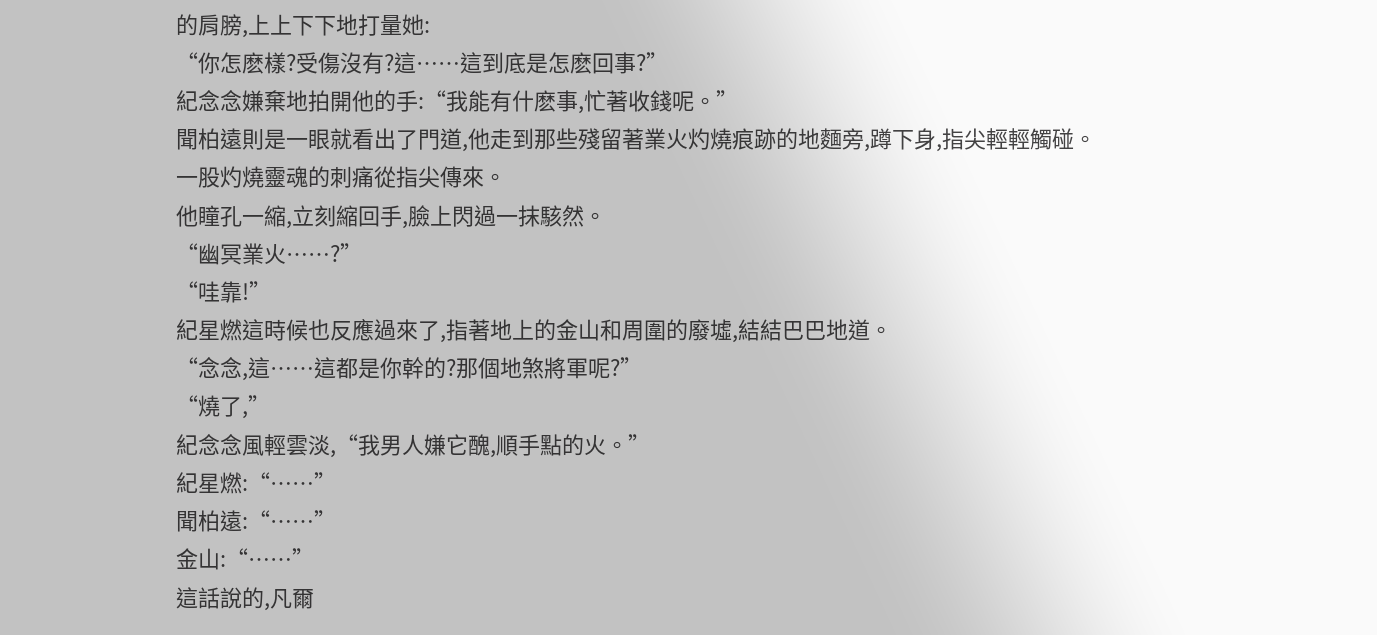的肩膀,上上下下地打量她:
“你怎麽樣?受傷沒有?這……這到底是怎麽回事?”
紀念念嫌棄地拍開他的手:“我能有什麽事,忙著收錢呢。”
聞柏遠則是一眼就看出了門道,他走到那些殘留著業火灼燒痕跡的地麵旁,蹲下身,指尖輕輕觸碰。
一股灼燒靈魂的刺痛從指尖傳來。
他瞳孔一縮,立刻縮回手,臉上閃過一抹駭然。
“幽冥業火……?”
“哇靠!”
紀星燃這時候也反應過來了,指著地上的金山和周圍的廢墟,結結巴巴地道。
“念念,這……這都是你幹的?那個地煞將軍呢?”
“燒了,”
紀念念風輕雲淡,“我男人嫌它醜,順手點的火。”
紀星燃:“……”
聞柏遠:“……”
金山:“……”
這話說的,凡爾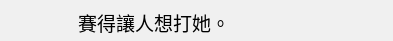賽得讓人想打她。